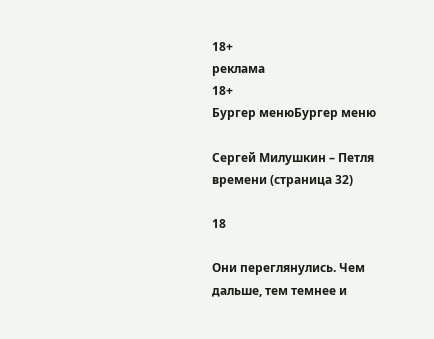18+
реклама
18+
Бургер менюБургер меню

Сергей Милушкин – Петля времени (страница 32)

18

Они переглянулись. Чем дальше, тем темнее и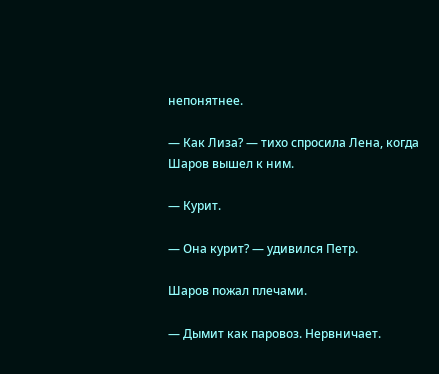непонятнее.

— Как Лиза? — тихо спросила Лена, когда Шаров вышел к ним.

— Курит.

— Она курит? — удивился Петр.

Шаров пожал плечами.

— Дымит как паровоз. Нервничает.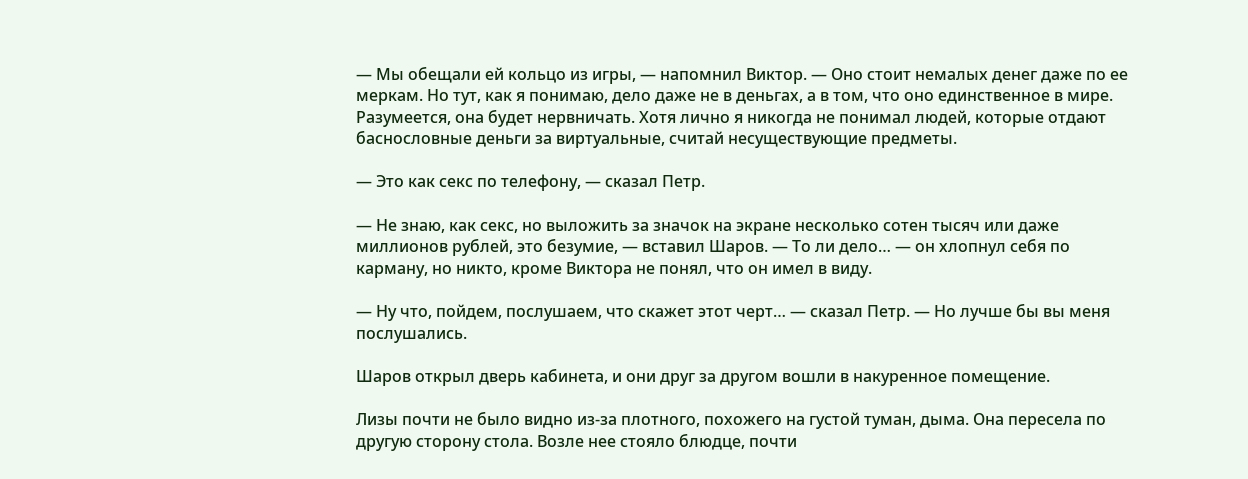— Мы обещали ей кольцо из игры, — напомнил Виктор. — Оно стоит немалых денег даже по ее меркам. Но тут, как я понимаю, дело даже не в деньгах, а в том, что оно единственное в мире. Разумеется, она будет нервничать. Хотя лично я никогда не понимал людей, которые отдают баснословные деньги за виртуальные, считай несуществующие предметы.

— Это как секс по телефону, — сказал Петр.

— Не знаю, как секс, но выложить за значок на экране несколько сотен тысяч или даже миллионов рублей, это безумие, — вставил Шаров. — То ли дело… — он хлопнул себя по карману, но никто, кроме Виктора не понял, что он имел в виду.

— Ну что, пойдем, послушаем, что скажет этот черт… — сказал Петр. — Но лучше бы вы меня послушались.

Шаров открыл дверь кабинета, и они друг за другом вошли в накуренное помещение.

Лизы почти не было видно из-за плотного, похожего на густой туман, дыма. Она пересела по другую сторону стола. Возле нее стояло блюдце, почти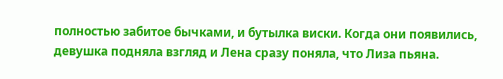полностью забитое бычками, и бутылка виски. Когда они появились, девушка подняла взгляд и Лена сразу поняла, что Лиза пьяна.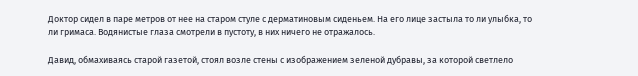Доктор сидел в паре метров от нее на старом стуле с дерматиновым сиденьем. На его лице застыла то ли улыбка, то ли гримаса. Водянистые глаза смотрели в пустоту, в них ничего не отражалось.

Давид, обмахиваясь старой газетой, стоял возле стены с изображением зеленой дубравы, за которой светлело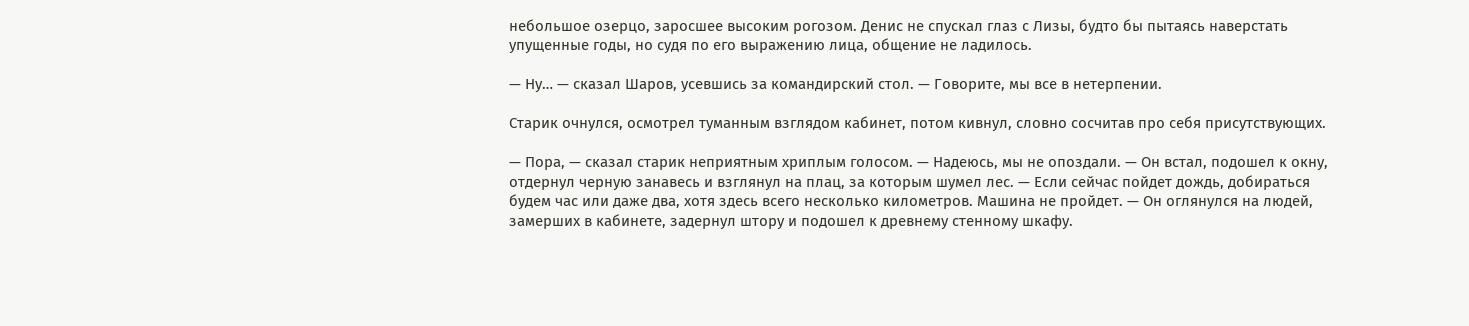небольшое озерцо, заросшее высоким рогозом. Денис не спускал глаз с Лизы, будто бы пытаясь наверстать упущенные годы, но судя по его выражению лица, общение не ладилось.

— Ну… — сказал Шаров, усевшись за командирский стол. — Говорите, мы все в нетерпении.

Старик очнулся, осмотрел туманным взглядом кабинет, потом кивнул, словно сосчитав про себя присутствующих.

— Пора, — сказал старик неприятным хриплым голосом. — Надеюсь, мы не опоздали. — Он встал, подошел к окну, отдернул черную занавесь и взглянул на плац, за которым шумел лес. — Если сейчас пойдет дождь, добираться будем час или даже два, хотя здесь всего несколько километров. Машина не пройдет. — Он оглянулся на людей, замерших в кабинете, задернул штору и подошел к древнему стенному шкафу.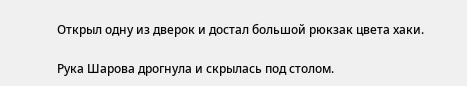Открыл одну из дверок и достал большой рюкзак цвета хаки.

Рука Шарова дрогнула и скрылась под столом.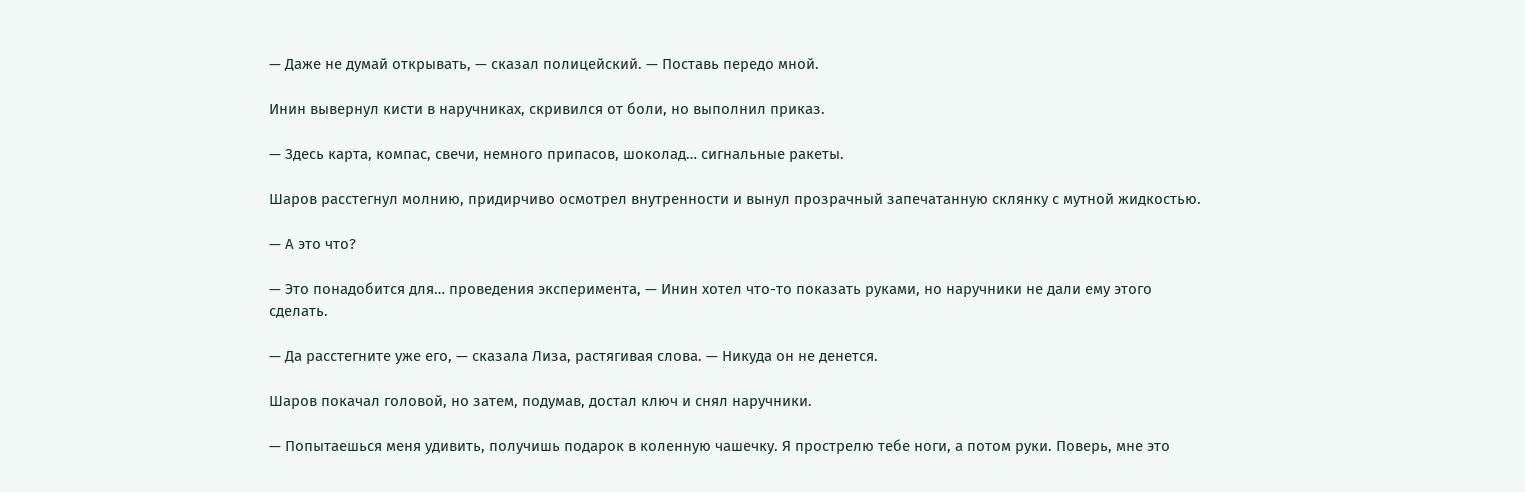— Даже не думай открывать, — сказал полицейский. — Поставь передо мной.

Инин вывернул кисти в наручниках, скривился от боли, но выполнил приказ.

— Здесь карта, компас, свечи, немного припасов, шоколад… сигнальные ракеты.

Шаров расстегнул молнию, придирчиво осмотрел внутренности и вынул прозрачный запечатанную склянку с мутной жидкостью.

— А это что?

— Это понадобится для… проведения эксперимента, — Инин хотел что-то показать руками, но наручники не дали ему этого сделать.

— Да расстегните уже его, — сказала Лиза, растягивая слова. — Никуда он не денется.

Шаров покачал головой, но затем, подумав, достал ключ и снял наручники.

— Попытаешься меня удивить, получишь подарок в коленную чашечку. Я прострелю тебе ноги, а потом руки. Поверь, мне это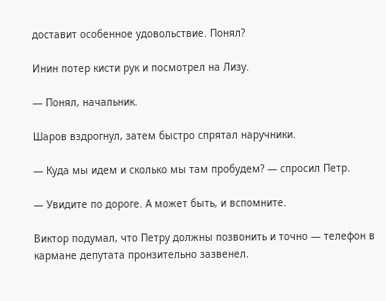доставит особенное удовольствие. Понял?

Инин потер кисти рук и посмотрел на Лизу.

— Понял, начальник.

Шаров вздрогнул, затем быстро спрятал наручники.

— Куда мы идем и сколько мы там пробудем? — спросил Петр.

— Увидите по дороге. А может быть, и вспомните.

Виктор подумал, что Петру должны позвонить и точно — телефон в кармане депутата пронзительно зазвенел.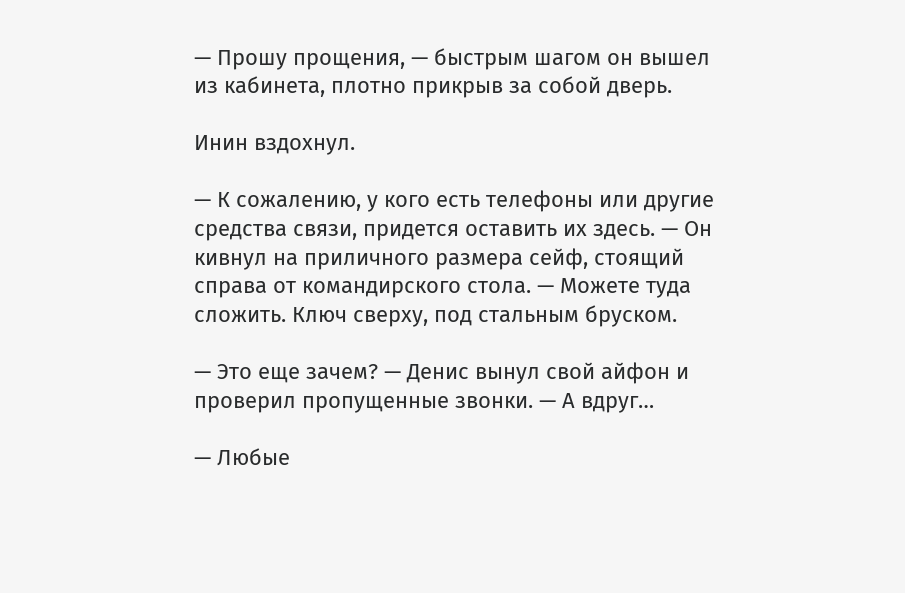— Прошу прощения, — быстрым шагом он вышел из кабинета, плотно прикрыв за собой дверь.

Инин вздохнул.

— К сожалению, у кого есть телефоны или другие средства связи, придется оставить их здесь. — Он кивнул на приличного размера сейф, стоящий справа от командирского стола. — Можете туда сложить. Ключ сверху, под стальным бруском.

— Это еще зачем? — Денис вынул свой айфон и проверил пропущенные звонки. — А вдруг…

— Любые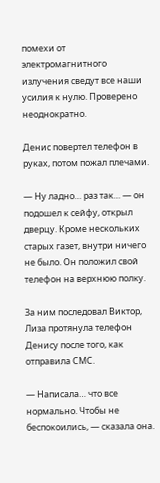помехи от электромагнитного излучения сведут все наши усилия к нулю. Проверено неоднократно.

Денис повертел телефон в руках, потом пожал плечами.

— Ну ладно… раз так… — он подошел к сейфу, открыл дверцу. Кроме нескольких старых газет, внутри ничего не было. Он положил свой телефон на верхнюю полку.

За ним последовал Виктор, Лиза протянула телефон Денису после того, как отправила СМС.

— Написала… что все нормально. Чтобы не беспокоились, — сказала она.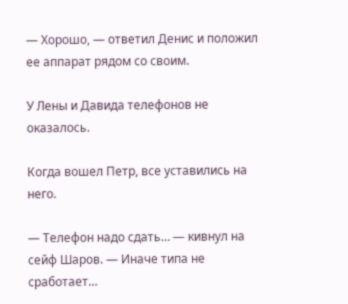— Хорошо, — ответил Денис и положил ее аппарат рядом со своим.

У Лены и Давида телефонов не оказалось.

Когда вошел Петр, все уставились на него.

— Телефон надо сдать… — кивнул на сейф Шаров. — Иначе типа не сработает…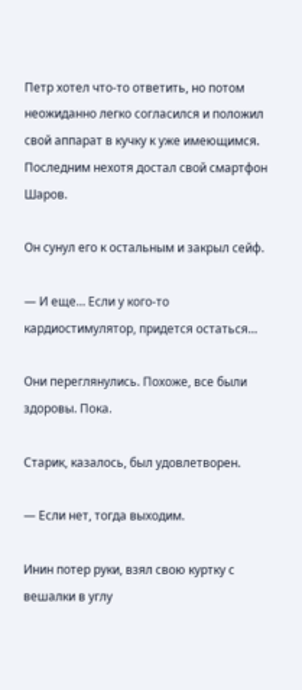Петр хотел что-то ответить, но потом неожиданно легко согласился и положил свой аппарат в кучку к уже имеющимся. Последним нехотя достал свой смартфон Шаров.

Он сунул его к остальным и закрыл сейф.

— И еще… Если у кого-то кардиостимулятор, придется остаться…

Они переглянулись. Похоже, все были здоровы. Пока.

Старик, казалось, был удовлетворен.

— Если нет, тогда выходим.

Инин потер руки, взял свою куртку с вешалки в углу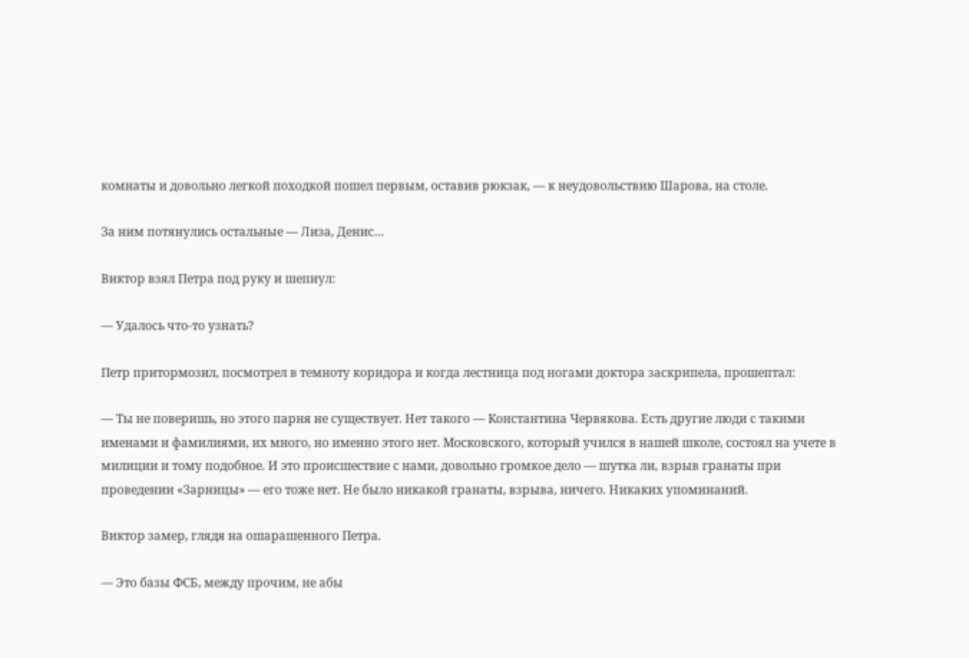комнаты и довольно легкой походкой пошел первым, оставив рюкзак, — к неудовольствию Шарова, на столе.

За ним потянулись остальные — Лиза, Денис…

Виктор взял Петра под руку и шепнул:

— Удалось что-то узнать?

Петр притормозил, посмотрел в темноту коридора и когда лестница под ногами доктора заскрипела, прошептал:

— Ты не поверишь, но этого парня не существует. Нет такого — Константина Червякова. Есть другие люди с такими именами и фамилиями, их много, но именно этого нет. Московского, который учился в нашей школе, состоял на учете в милиции и тому подобное. И это происшествие с нами, довольно громкое дело — шутка ли, взрыв гранаты при проведении «Зарницы» — его тоже нет. Не было никакой гранаты, взрыва, ничего. Никаких упоминаний.

Виктор замер, глядя на ошарашенного Петра.

— Это базы ФСБ, между прочим, не абы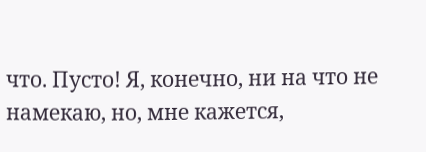что. Пусто! Я, конечно, ни на что не намекаю, но, мне кажется,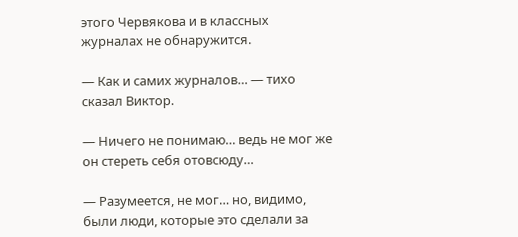этого Червякова и в классных журналах не обнаружится.

— Как и самих журналов… — тихо сказал Виктор.

— Ничего не понимаю… ведь не мог же он стереть себя отовсюду…

— Разумеется, не мог… но, видимо, были люди, которые это сделали за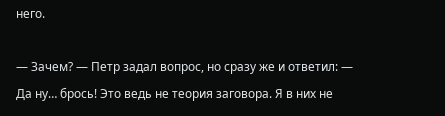него.

— Зачем? — Петр задал вопрос, но сразу же и ответил: — Да ну… брось! Это ведь не теория заговора. Я в них не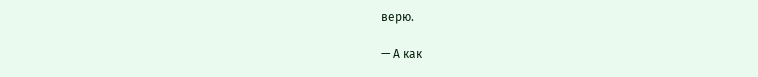верю.

— А как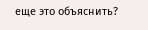еще это объяснить?